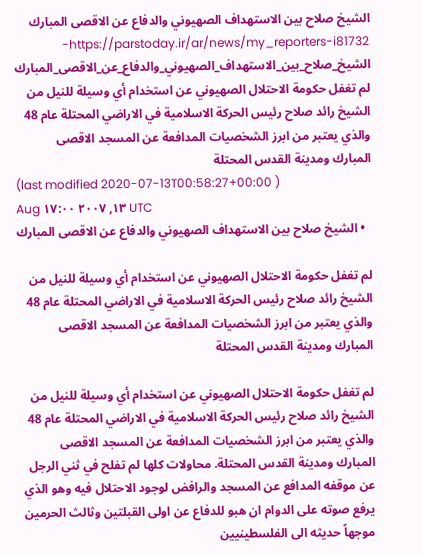الشيخ صلاح بين الاستهداف الصهيوني والدفاع عن الاقصى المبارك
https://parstoday.ir/ar/news/my_reporters-i81732-الشيخ_صلاح_بين_الاستهداف_الصهيوني_والدفاع_عن_الاقصى_المبارك
لم تغفل حكومة الاحتلال الصهيوني عن استخدام أي وسيلة للنيل من الشيخ رائد صلاح رئيس الحركة الاسلامية في الاراضي المحتلة عام 48 والذي يعتبر من ابرز الشخصيات المدافعة عن المسجد الاقصى المبارك ومدينة القدس المحتلة
(last modified 2020-07-13T00:58:27+00:00 )
Aug ١٣, ٢٠٠٧ ١٧:٠٠ UTC
  • الشيخ صلاح بين الاستهداف الصهيوني والدفاع عن الاقصى المبارك

لم تغفل حكومة الاحتلال الصهيوني عن استخدام أي وسيلة للنيل من الشيخ رائد صلاح رئيس الحركة الاسلامية في الاراضي المحتلة عام 48 والذي يعتبر من ابرز الشخصيات المدافعة عن المسجد الاقصى المبارك ومدينة القدس المحتلة

لم تغفل حكومة الاحتلال الصهيوني عن استخدام أي وسيلة للنيل من الشيخ رائد صلاح رئيس الحركة الاسلامية في الاراضي المحتلة عام 48 والذي يعتبر من ابرز الشخصيات المدافعة عن المسجد الاقصى المبارك ومدينة القدس المحتلة. محاولات كلها لم تفلح في ثني الرجل عن موقفه المدافع عن المسجد والرافض لوجود الاحتلال فيه وهو الذي يرفع صوته على الدوام ان هبو للدفاع عن اولى القبلتين وثالث الحرمين موجهاً حديثه الى الفلسطينيين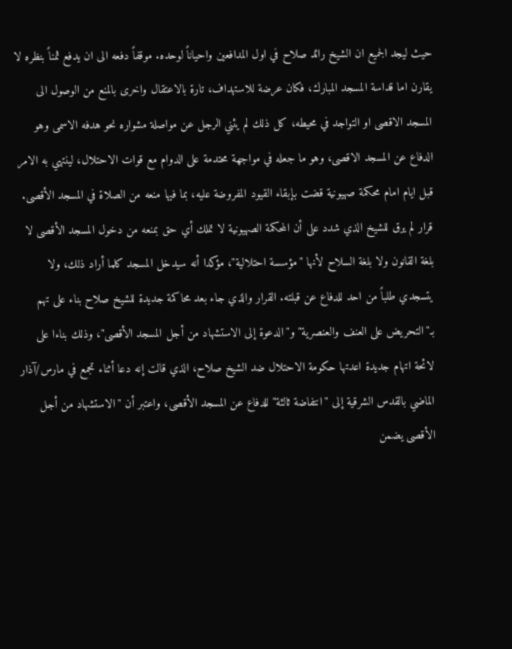حيث ليجد الجميع ان الشيخ رائد صلاح في اول المدافعين واحياناً لوحده. موقفاً دفعه الى ان يدفع ثمناً بنظره لا يقارن اما قداسة المسجد المبارك، فكان عرضة للاستهداف، تارة بالاعتقال واخرى بالمنع من الوصول الى المسجد الاقصى او التواجد في محيطه، كل ذلك لم يثني الرجل عن مواصلة مشواره نحو هدفه الاسمى وهو الدفاع عن المسجد الاقصى، وهو ما جعله في مواجهة محتدمة على الدوام مع قوات الاحتلال، لينتهي به الامر قبل ايام امام محكمة صهيونية قضت بإبقاء القيود المفروضة عليه، بما فيها منعه من الصلاة في المسجد الأقصى. قرار لم يرق للشيخ الذي شدد على أن المحكمة الصهيونية لا تملك أي حق بمنعه من دخول المسجد الأقصى لا بلغة القانون ولا بلغة السلاح لأنها "مؤسسة احتلالية"، مؤكدا أنه سيدخل المسجد كلما أراد ذلك، ولا يتسجدي طلباً من احد للدفاع عن قبلته. القرار والذي جاء بعد محاكمة جديدة للشيخ صلاح بناء على تهم بـ"التحريض على العنف والعنصرية" و"الدعوة إلى الاستشهاد من أجل المسجد الأقصى"، وذلك بناءا على لائحة اتهام جديدة اعدتها حكومة الاحتلال ضد الشيخ صلاح، الذي قالت إنه دعا أثناء تجمع في مارس/آذار الماضي بالقدس الشرقية إلى "انتفاضة ثالثة" للدفاع عن المسجد الأقصى، واعتبر أن "الاستشهاد من أجل الأقصى يضمن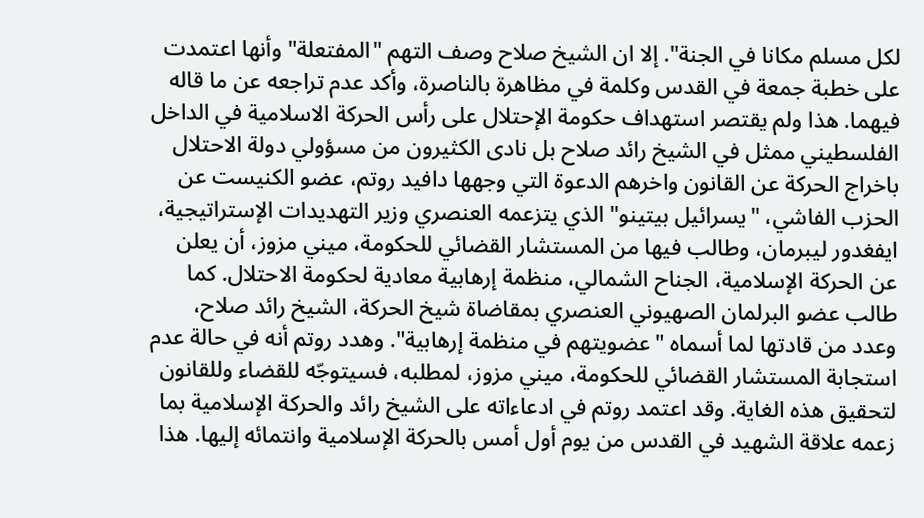لكل مسلم مكانا في الجنة". إلا ان الشيخ صلاح وصف التهم "المفتعلة" وأنها اعتمدت على خطبة جمعة في القدس وكلمة في مظاهرة بالناصرة، وأكد عدم تراجعه عن ما قاله فيهما. هذا ولم يقتصر استهداف حكومة الإحتلال على رأس الحركة الاسلامية في الداخل الفلسطيني ممثل في الشيخ رائد صلاح بل نادى الكثيرون من مسؤولي دولة الاحتلال باخراج الحركة عن القانون واخرهم الدعوة التي وجهها دافيد روتم، عضو الكنيست عن الحزب الفاشي، "يسرائيل بيتينو" الذي يتزعمه العنصري وزير التهديدات الإستراتيجية، ايفغدور ليبرمان، وطالب فيها من المستشار القضائي للحكومة، ميني مزوز، أن يعلن عن الحركة الإسلامية، الجناح الشمالي، منظمة إرهابية معادية لحكومة الاحتلال. كما طالب عضو البرلمان الصهيوني العنصري بمقاضاة شيخ الحركة، الشيخ رائد صلاح، وعدد من قادتها لما أسماه "عضويتهم في منظمة إرهابية". وهدد روتم أنه في حالة عدم استجابة المستشار القضائي للحكومة، ميني مزوز، لمطلبه، فسيتوجّه للقضاء وللقانون لتحقيق هذه الغاية. وقد اعتمد روتم في ادعاءاته على الشيخ رائد والحركة الإسلامية بما زعمه علاقة الشهيد في القدس من يوم أول أمس بالحركة الإسلامية وانتمائه إليها. هذا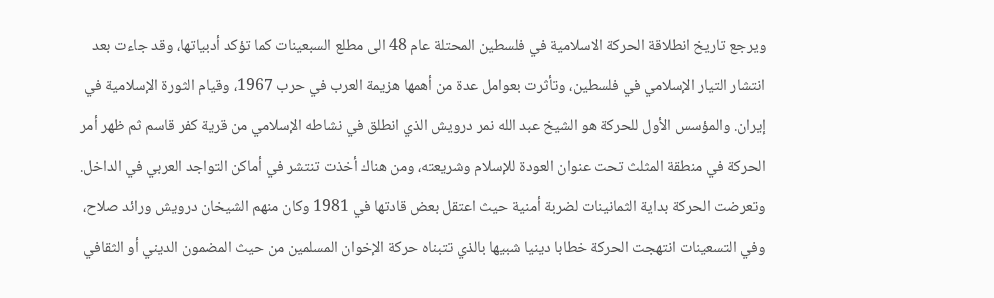ويرجع تاريخ انطلاقة الحركة الاسلامية في فلسطين المحتلة عام 48 الى مطلع السبعينات كما تؤكد أدبياتها، وقد جاءت بعد انتشار التيار الإسلامي في فلسطين، وتأثرت بعوامل عدة من أهمها هزيمة العرب في حرب 1967، وقيام الثورة الإسلامية في إيران. والمؤسس الأول للحركة هو الشيخ عبد الله نمر درويش الذي انطلق في نشاطه الإسلامي من قرية كفر قاسم ثم ظهر أمر الحركة في منطقة المثلث تحت عنوان العودة للإسلام وشريعته، ومن هناك أخذت تنتشر في أماكن التواجد العربي في الداخل. وتعرضت الحركة بداية الثمانينات لضربة أمنية حيث اعتقل بعض قادتها في 1981 وكان منهم الشيخان درويش ورائد صلاح، وفي التسعينات انتهجت الحركة خطابا دينيا شبيها بالذي تتبناه حركة الإخوان المسلمين من حيث المضمون الديني أو الثقافي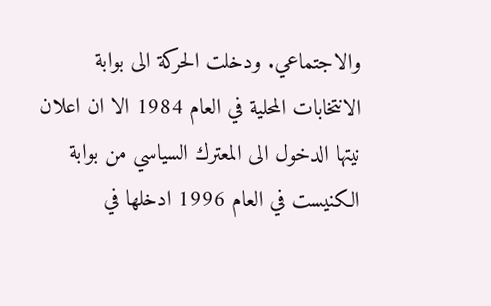والاجتماعي. ودخلت الحركة الى بوابة الانتخابات المحلية في العام 1984 الا ان اعلان نيتها الدخول الى المعترك السياسي من بوابة الكنيست في العام 1996 ادخلها في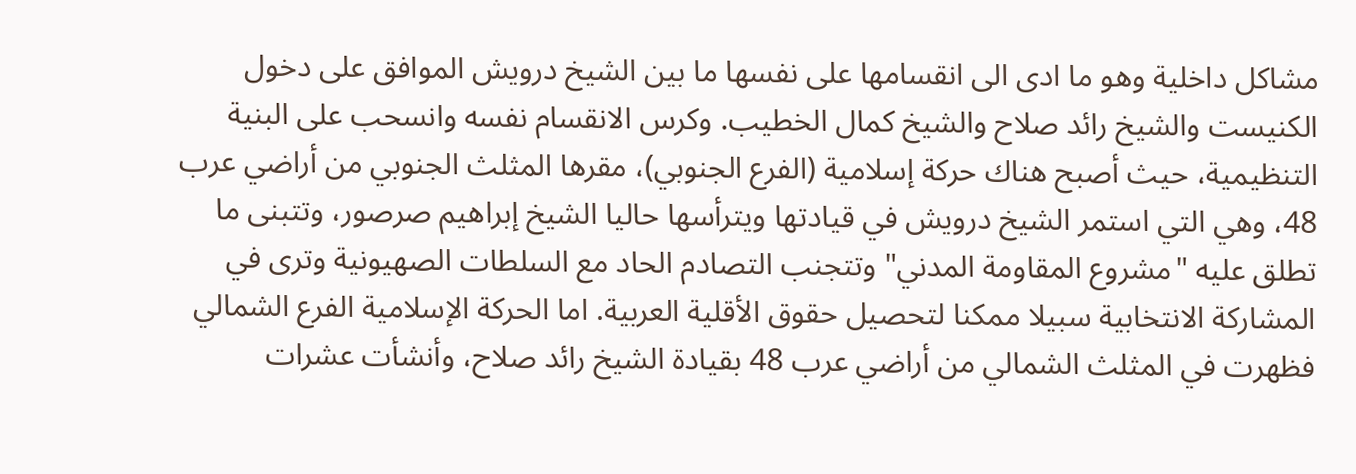مشاكل داخلية وهو ما ادى الى انقسامها على نفسها ما بين الشيخ درويش الموافق على دخول الكنيست والشيخ رائد صلاح والشيخ كمال الخطيب. وكرس الانقسام نفسه وانسحب على البنية التنظيمية، حيث أصبح هناك حركة إسلامية (الفرع الجنوبي)، مقرها المثلث الجنوبي من أراضي عرب 48، وهي التي استمر الشيخ درويش في قيادتها ويترأسها حاليا الشيخ إبراهيم صرصور، وتتبنى ما تطلق عليه "مشروع المقاومة المدني" وتتجنب التصادم الحاد مع السلطات الصهيونية وترى في المشاركة الانتخابية سبيلا ممكنا لتحصيل حقوق الأقلية العربية. اما الحركة الإسلامية الفرع الشمالي فظهرت في المثلث الشمالي من أراضي عرب 48 بقيادة الشيخ رائد صلاح، وأنشأت عشرات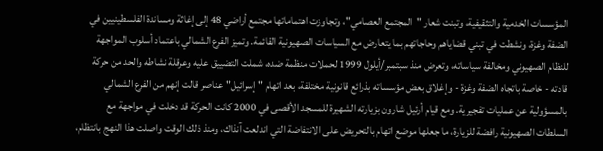المؤسسات الخدمية والتثقيفية، وتبنت شعار "المجتمع العصامي"، وتجاوزت اهتماماتها مجتمع أراضي 48 إلى إغاثة ومساندة الفلسطينيين في الضفة وغزة، ونشطت في تبني قضاياهم وحاجاتهم بما يتعارض مع السياسات الصهيونية القائمة. وتميز الفرع الشمالي باعتماد أسلوب المواجهة للنظام الصهيوني ومخالفة سياساته، وتعرض منذ سبتمبر/أيلول 1999 لحملات منظمة ضده، شملت التضييق عليه وعرقلة نشاطه والحد من حركة قادته - خاصة باتجاه الضفة وغزة - وإغلاق بعض مؤسساته بذرائع قانونية مختلفة، بعد اتهام "إسرائيل" عناصر قالت إنهم من الفرع الشمالي بالمسؤولية عن عمليات تفجيرية. ومع قيام أرئيل شارون بزيارته الشهيرة للمسجد الأقصى في 2000 كانت الحركة قد دخلت في مواجهة مع السلطات الصهيونية رافضة للزيارة، ما جعلها موضع اتهام بالتحريض على الانتفاضة التي اندلعت آنذاك، ومنذ ذلك الوقت واصلت هذا النهج بانتظام،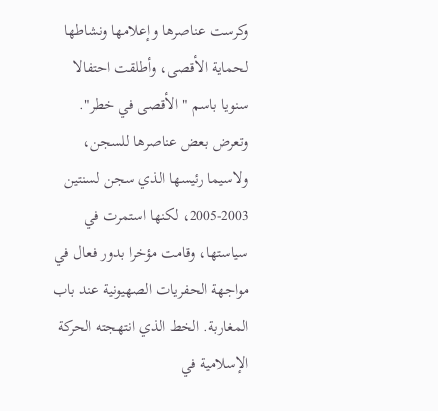وكرست عناصرها وإعلامها ونشاطها لحماية الأقصى، وأطلقت احتفالا سنويا باسم "الأقصى في خطر". وتعرض بعض عناصرها للسجن، ولاسيما رئيسها الذي سجن لسنتين 2003-2005، لكنها استمرت في سياستها، وقامت مؤخرا بدور فعال في مواجهة الحفريات الصهيونية عند باب المغاربة. الخط الذي انتهجته الحركة الإسلامية في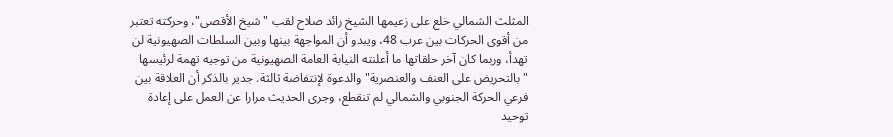المثلث الشمالي خلع على زعيمها الشيخ رائد صلاح لقب "شيخ الأقصى"، وحركته تعتبر من أقوى الحركات بين عرب 48، ويبدو أن المواجهة بينها وبين السلطات الصهيونية لن تهدأ، وربما كان آخر حلقاتها ما أعلنته النيابة العامة الصهيونية من توجيه تهمة لرئيسها "بالتحريض على العنف والعنصرية" والدعوة لإنتفاضة ثالثة. جدير بالذكر أن العلاقة بين فرعي الحركة الجنوبي والشمالي لم تنقطع، وجرى الحديث مرارا عن العمل على إعادة توحيد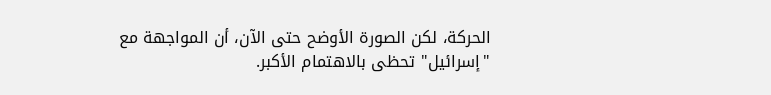الحركة، لكن الصورة الأوضح حتى الآن، أن المواجهة مع "إسرائيل" تحظى بالاهتمام الأكبر.